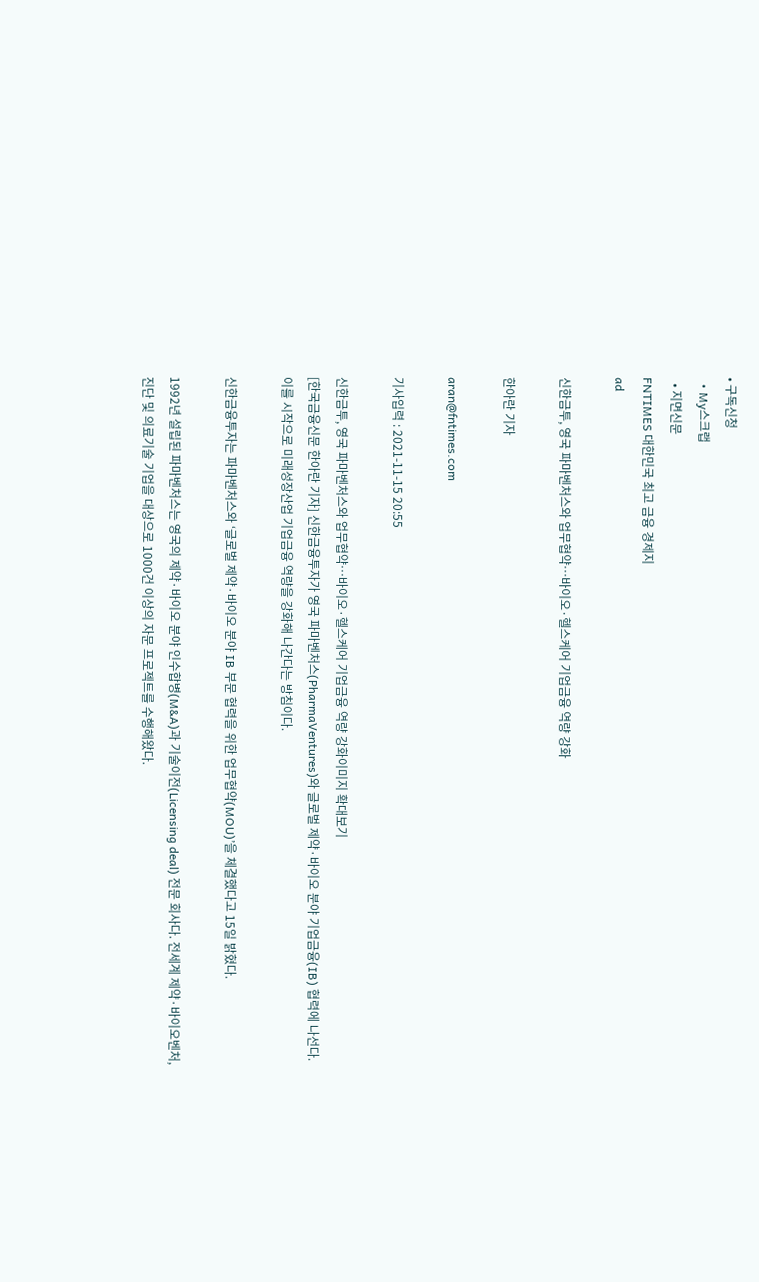• 구독신청
  • My스크랩
  • 지면신문
FNTIMES 대한민국 최고 금융 경제지
ad

신한금투, 영국 파마벤처스와 업무협약…바이오·헬스케어 기업금융 역량 강화

한아란 기자

aran@fntimes.com

기사입력 : 2021-11-15 20:55

신한금투, 영국 파마벤처스와 업무협약…바이오·헬스케어 기업금융 역량 강화이미지 확대보기
[한국금융신문 한아란 기자] 신한금융투자가 영국 파마벤처스(PharmaVentures)와 글로벌 제약·바이오 분야 기업금융(IB) 협력에 나선다. 이를 시작으로 미래성장산업 기업금융 역량을 강화해 나간다는 방침이다.

신한금융투자는 파마벤처스와 ‘글로벌 제약·바이오 분야 IB 부문 협력을 위한 업무협약(MOU)’을 체결했다고 15일 밝혔다.

1992년 설립된 파마벤처스는 영국의 제약·바이오 분야 인수합병(M&A)과 기술이전(Licensing deal) 전문 회사다. 전세계 제약·바이오벤처, 진단 및 의료기술 기업을 대상으로 1000건 이상의 자문 프로젝트를 수행해왔다.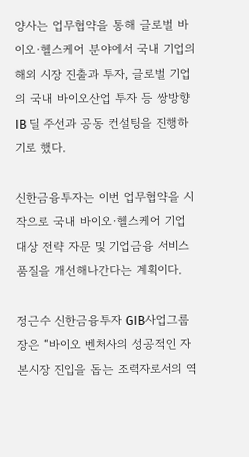양사는 업무협약을 통해 글로벌 바이오·헬스케어 분야에서 국내 기업의 해외 시장 진출과 투자, 글로벌 기업의 국내 바이오산업 투자 등 쌍방향 IB 딜 주선과 공동 컨설팅을 진행하기로 했다.

신한금융투자는 이번 업무협약을 시작으로 국내 바이오·헬스케어 기업 대상 전략 자문 및 기업금융 서비스 품질을 개선해나간다는 계획이다.

정근수 신한금융투자 GIB사업그룹장은 “바이오 벤처사의 성공적인 자본시장 진입을 돕는 조력자로서의 역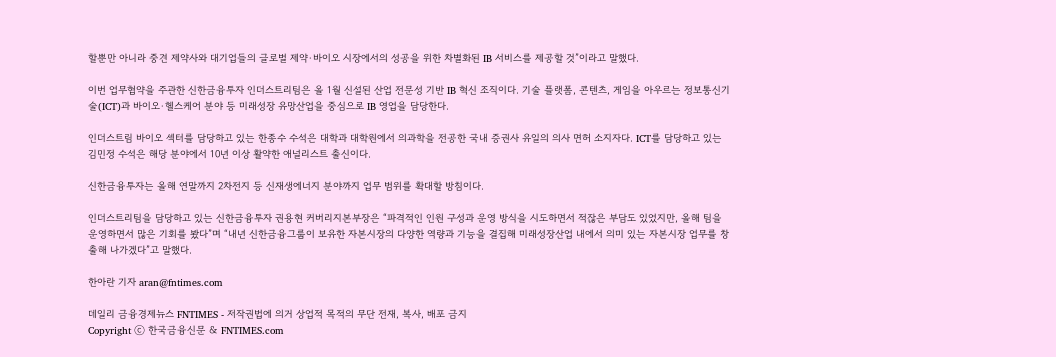할뿐만 아니라 중견 제약사와 대기업들의 글로벌 제약·바이오 시장에서의 성공을 위한 차별화된 IB 서비스를 제공할 것”이라고 말했다.

이번 업무협약을 주관한 신한금융투자 인더스트리팀은 올 1월 신설된 산업 전문성 기반 IB 혁신 조직이다. 기술 플랫폼, 콘텐츠, 게임을 아우르는 정보통신기술(ICT)과 바이오·헬스케어 분야 등 미래성장 유망산업을 중심으로 IB 영업을 담당한다.

인더스트림 바이오 섹터를 담당하고 있는 한종수 수석은 대학과 대학원에서 의과학을 전공한 국내 증권사 유일의 의사 면허 소지자다. ICT를 담당하고 있는 김민정 수석은 해당 분야에서 10년 이상 활약한 애널리스트 출신이다.

신한금융투자는 올해 연말까지 2차전지 등 신재생에너지 분야까지 업무 범위를 확대할 방침이다.

인더스트리팀을 담당하고 있는 신한금융투자 권용현 커버리지본부장은 “파격적인 인원 구성과 운영 방식을 시도하면서 적잖은 부담도 있었지만, 올해 팀을 운영하면서 많은 기회를 봤다”며 “내년 신한금융그룹이 보유한 자본시장의 다양한 역량과 기능을 결집해 미래성장산업 내에서 의미 있는 자본시장 업무를 창출해 나가겠다”고 말했다.

한아란 기자 aran@fntimes.com

데일리 금융경제뉴스 FNTIMES - 저작권법에 의거 상업적 목적의 무단 전재, 복사, 배포 금지
Copyright ⓒ 한국금융신문 & FNTIMES.com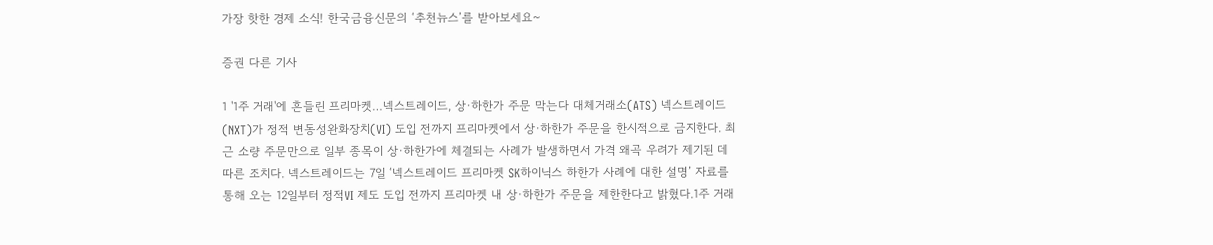가장 핫한 경제 소식! 한국금융신문의 ‘추천뉴스’를 받아보세요~

증권 다른 기사

1 '1주 거래'에 흔들린 프리마켓…넥스트레이드, 상·하한가 주문 막는다 대체거래소(ATS) 넥스트레이드(NXT)가 정적 변동성완화장치(VI) 도입 전까지 프리마켓에서 상·하한가 주문을 한시적으로 금지한다. 최근 소량 주문만으로 일부 종목이 상·하한가에 체결되는 사례가 발생하면서 가격 왜곡 우려가 제기된 데 따른 조치다. 넥스트레이드는 7일 ‘넥스트레이드 프리마켓 SK하이닉스 하한가 사례에 대한 설명’ 자료를 통해 오는 12일부터 정적VI 제도 도입 전까지 프리마켓 내 상·하한가 주문을 제한한다고 밝혔다.1주 거래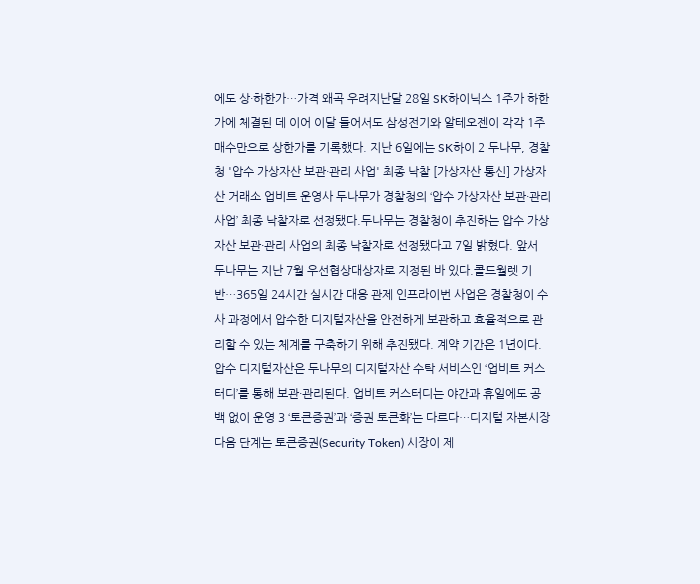에도 상·하한가…가격 왜곡 우려지난달 28일 SK하이닉스 1주가 하한가에 체결된 데 이어 이달 들어서도 삼성전기와 알테오젠이 각각 1주 매수만으로 상한가를 기록했다. 지난 6일에는 SK하이 2 두나무, 경찰청 '압수 가상자산 보관·관리 사업' 최종 낙찰 [가상자산 통신] 가상자산 거래소 업비트 운영사 두나무가 경찰청의 ‘압수 가상자산 보관·관리 사업’ 최종 낙찰자로 선정됐다.두나무는 경찰청이 추진하는 압수 가상자산 보관·관리 사업의 최종 낙찰자로 선정됐다고 7일 밝혔다. 앞서 두나무는 지난 7월 우선협상대상자로 지정된 바 있다.콜드월렛 기반…365일 24시간 실시간 대응 관제 인프라이번 사업은 경찰청이 수사 과정에서 압수한 디지털자산을 안전하게 보관하고 효율적으로 관리할 수 있는 체계를 구축하기 위해 추진됐다. 계약 기간은 1년이다.압수 디지털자산은 두나무의 디지털자산 수탁 서비스인 ‘업비트 커스터디’를 통해 보관·관리된다. 업비트 커스터디는 야간과 휴일에도 공백 없이 운영 3 ‘토큰증권’과 ‘증권 토큰화’는 다르다…디지털 자본시장 다음 단계는 토큰증권(Security Token) 시장이 제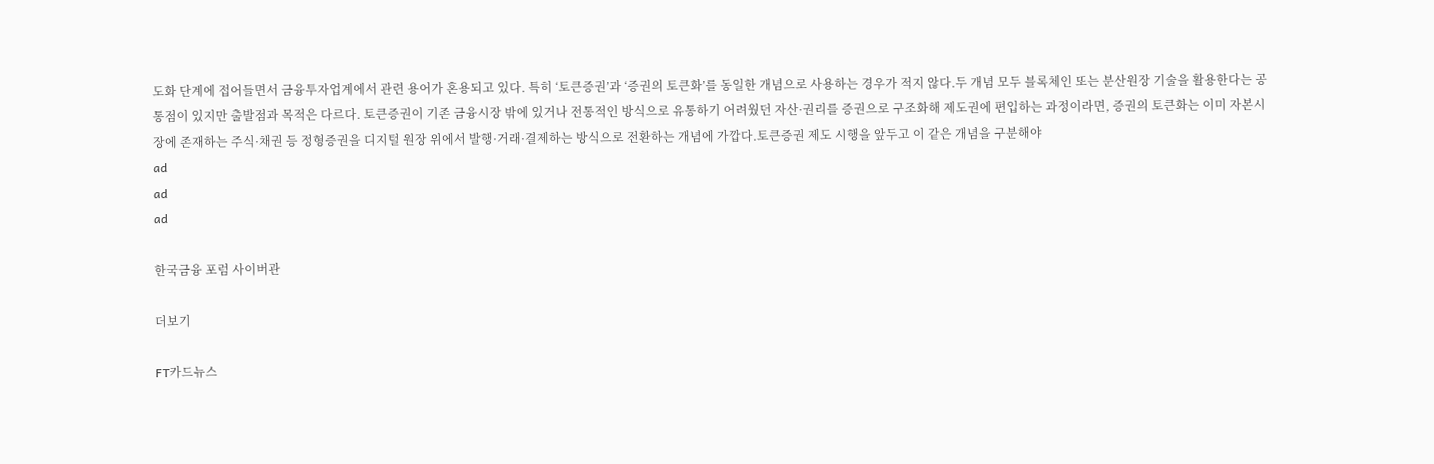도화 단계에 접어들면서 금융투자업계에서 관련 용어가 혼용되고 있다. 특히 ‘토큰증권’과 ‘증권의 토큰화’를 동일한 개념으로 사용하는 경우가 적지 않다.두 개념 모두 블록체인 또는 분산원장 기술을 활용한다는 공통점이 있지만 출발점과 목적은 다르다. 토큰증권이 기존 금융시장 밖에 있거나 전통적인 방식으로 유통하기 어려웠던 자산·권리를 증권으로 구조화해 제도권에 편입하는 과정이라면, 증권의 토큰화는 이미 자본시장에 존재하는 주식·채권 등 정형증권을 디지털 원장 위에서 발행·거래·결제하는 방식으로 전환하는 개념에 가깝다.토큰증권 제도 시행을 앞두고 이 같은 개념을 구분해야
ad
ad
ad

한국금융 포럼 사이버관

더보기

FT카드뉴스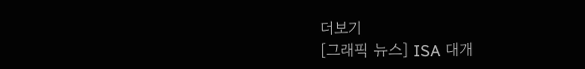더보기
[그래픽 뉴스] ISA 대개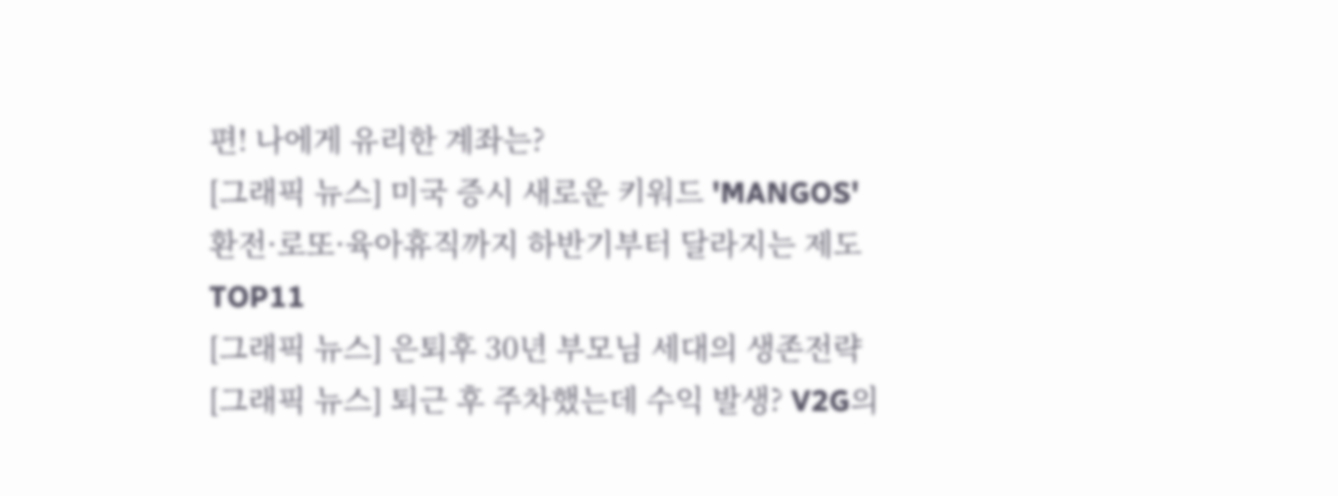편! 나에게 유리한 계좌는?
[그래픽 뉴스] 미국 증시 새로운 키워드 'MANGOS'
환전·로또·육아휴직까지 하반기부터 달라지는 제도 TOP11
[그래픽 뉴스] 은퇴후 30년 부모님 세대의 생존전략
[그래픽 뉴스] 퇴근 후 주차했는데 수익 발생? V2G의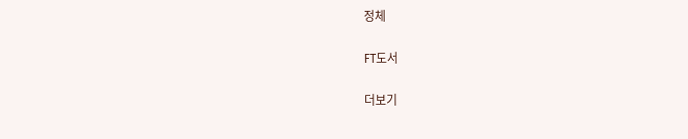정체

FT도서

더보기